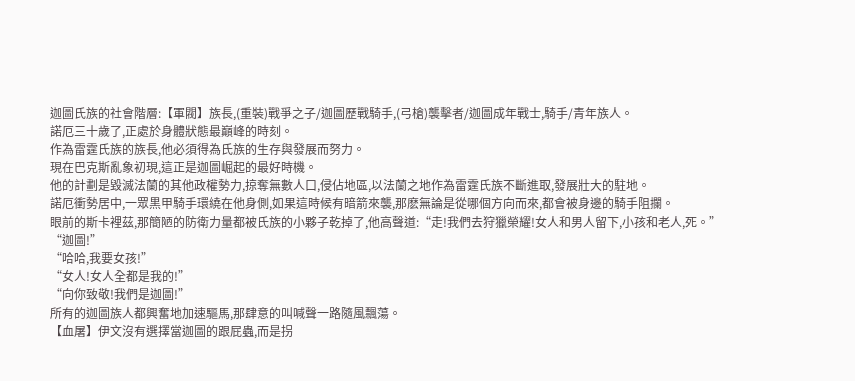迦圖氏族的社會階層:【軍閥】族長,(重裝)戰爭之子/迦圖歷戰騎手,(弓槍)襲擊者/迦圖成年戰士,騎手/青年族人。
諾厄三十歲了,正處於身體狀態最巔峰的時刻。
作為雷霆氏族的族長,他必須得為氏族的生存與發展而努力。
現在巴克斯亂象初現,這正是迦圖崛起的最好時機。
他的計劃是毀滅法蘭的其他政權勢力,掠奪無數人口,侵佔地區,以法蘭之地作為雷霆氏族不斷進取,發展壯大的駐地。
諾厄衝勢居中,一眾黒甲騎手環繞在他身側,如果這時候有暗箭來襲,那麽無論是從哪個方向而來,都會被身邊的騎手阻攔。
眼前的斯卡裡茲,那簡陋的防衛力量都被氏族的小夥子乾掉了,他高聲道:“走!我們去狩獵榮耀!女人和男人留下,小孩和老人,死。”
“迦圖!”
“哈哈,我要女孩!”
“女人!女人全都是我的!”
“向你致敬!我們是迦圖!”
所有的迦圖族人都興奮地加速驅馬,那肆意的叫喊聲一路隨風飄蕩。
【血屠】伊文沒有選擇當迦圖的跟屁蟲,而是拐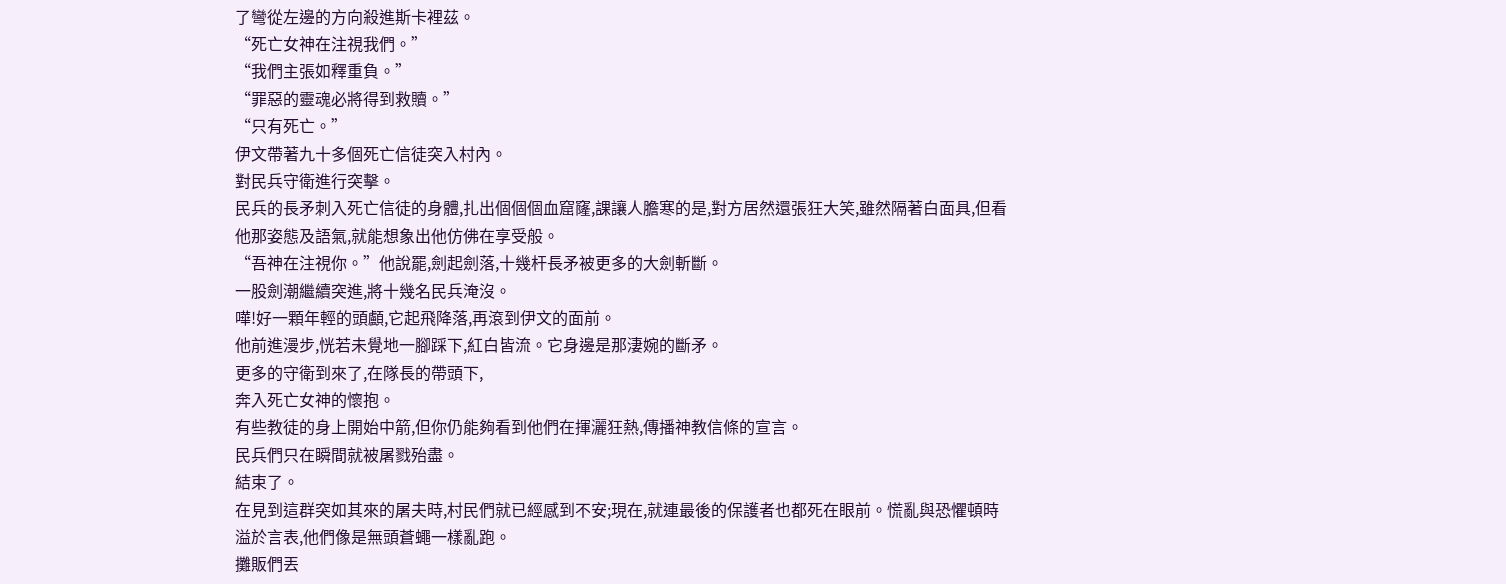了彎從左邊的方向殺進斯卡裡茲。
“死亡女神在注視我們。”
“我們主張如釋重負。”
“罪惡的靈魂必將得到救贖。”
“只有死亡。”
伊文帶著九十多個死亡信徒突入村內。
對民兵守衛進行突擊。
民兵的長矛刺入死亡信徒的身體,扎出個個個血窟窿,課讓人膽寒的是,對方居然還張狂大笑,雖然隔著白面具,但看他那姿態及語氣,就能想象出他仿佛在享受般。
“吾神在注視你。”他說罷,劍起劍落,十幾杆長矛被更多的大劍斬斷。
一股劍潮繼續突進,將十幾名民兵淹沒。
嘩!好一顆年輕的頭顱,它起飛降落,再滾到伊文的面前。
他前進漫步,恍若未覺地一腳踩下,紅白皆流。它身邊是那淒婉的斷矛。
更多的守衛到來了,在隊長的帶頭下,
奔入死亡女神的懷抱。
有些教徒的身上開始中箭,但你仍能夠看到他們在揮灑狂熱,傳播神教信條的宣言。
民兵們只在瞬間就被屠戮殆盡。
結束了。
在見到這群突如其來的屠夫時,村民們就已經感到不安;現在,就連最後的保護者也都死在眼前。慌亂與恐懼頓時溢於言表,他們像是無頭蒼蠅一樣亂跑。
攤販們丟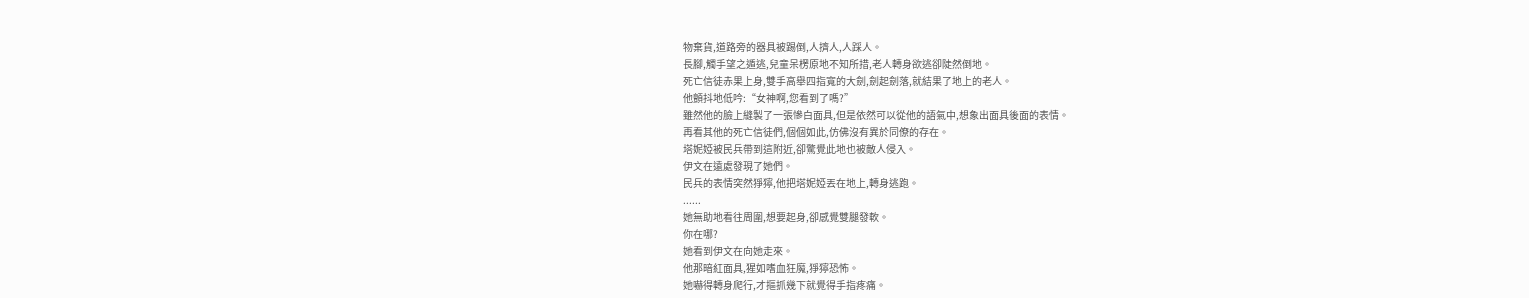物棄貨,道路旁的器具被踢倒,人擠人,人踩人。
長腳,觸手望之遁逃,兒童呆楞原地不知所措,老人轉身欲逃卻陡然倒地。
死亡信徒赤果上身,雙手高舉四指寬的大劍,劍起劍落,就結果了地上的老人。
他顫抖地低吟:“女神啊,您看到了嗎?”
雖然他的臉上縫製了一張慘白面具,但是依然可以從他的語氣中,想象出面具後面的表情。
再看其他的死亡信徒們,個個如此,仿佛沒有異於同僚的存在。
塔妮婭被民兵帶到這附近,卻驚覺此地也被敵人侵入。
伊文在遠處發現了她們。
民兵的表情突然猙獰,他把塔妮婭丟在地上,轉身逃跑。
......
她無助地看往周圍,想要起身,卻感覺雙腿發軟。
你在哪?
她看到伊文在向她走來。
他那暗紅面具,猩如嗜血狂魔,猙獰恐怖。
她嚇得轉身爬行,才摳抓幾下就覺得手指疼痛。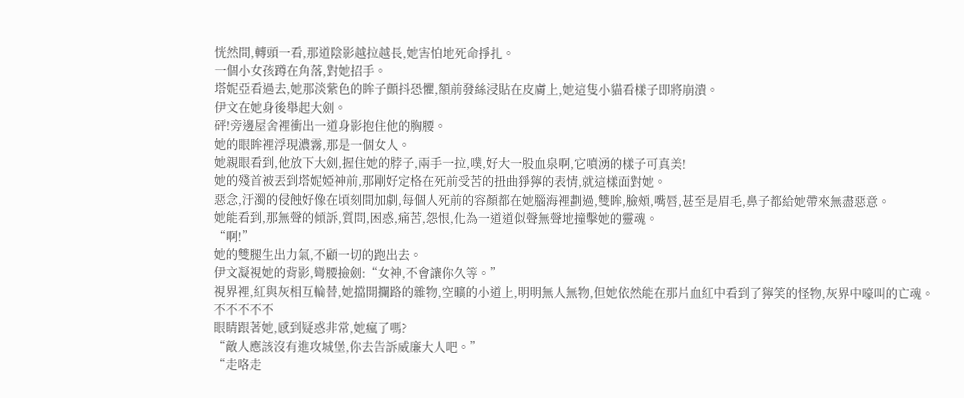恍然間,轉頭一看,那道陰影越拉越長,她害怕地死命掙扎。
一個小女孩蹲在角落,對她招手。
塔妮亞看過去,她那淡紫色的眸子顫抖恐懼,額前發絲浸貼在皮膚上,她這隻小貓看樣子即將崩潰。
伊文在她身後舉起大劍。
砰!旁邊屋舍裡衝出一道身影抱住他的胸腰。
她的眼眸裡浮現濃霧,那是一個女人。
她親眼看到,他放下大劍,握住她的脖子,兩手一拉,噗,好大一股血泉啊,它噴湧的樣子可真美!
她的殘首被丟到塔妮婭神前,那剛好定格在死前受苦的扭曲猙獰的表情,就這樣面對她。
惡念,汙濁的侵蝕好像在頃刻間加劇,每個人死前的容顏都在她腦海裡劃過,雙眸,臉頰,嘴唇,甚至是眉毛,鼻子都給她帶來無盡惡意。
她能看到,那無聲的傾訴,質問,困惑,痛苦,怨恨,化為一道道似聲無聲地撞擊她的靈魂。
“啊!”
她的雙腿生出力氣,不顧一切的跑出去。
伊文凝視她的背影,彎腰撿劍:“女神,不會讓你久等。”
視界裡,紅與灰相互輪替,她擋開攔路的雜物,空曠的小道上,明明無人無物,但她依然能在那片血紅中看到了獰笑的怪物,灰界中嚎叫的亡魂。
不不不不不
眼睛跟著她,感到疑惑非常,她瘋了嗎?
“敵人應該沒有進攻城堡,你去告訴威廉大人吧。”
“走咯走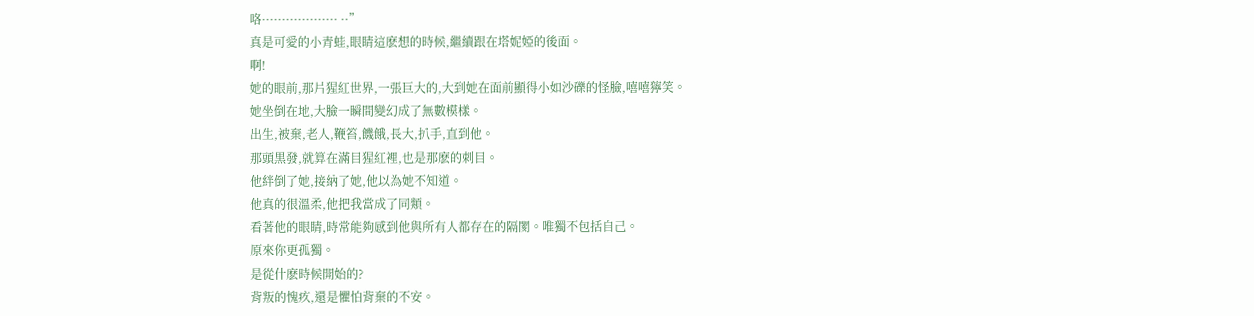咯··················· ··”
真是可愛的小青蛙,眼睛這麽想的時候,繼續跟在塔妮婭的後面。
啊!
她的眼前,那片猩紅世界,一張巨大的,大到她在面前顯得小如沙礫的怪臉,嘻嘻獰笑。
她坐倒在地,大臉一瞬間變幻成了無數模樣。
出生,被棄,老人,鞭笞,饑餓,長大,扒手,直到他。
那頭黒發,就算在滿目猩紅裡,也是那麽的刺目。
他絆倒了她,接納了她,他以為她不知道。
他真的很溫柔,他把我當成了同類。
看著他的眼睛,時常能夠感到他與所有人都存在的隔閡。唯獨不包括自己。
原來你更孤獨。
是從什麽時候開始的?
背叛的愧疚,還是懼怕背棄的不安。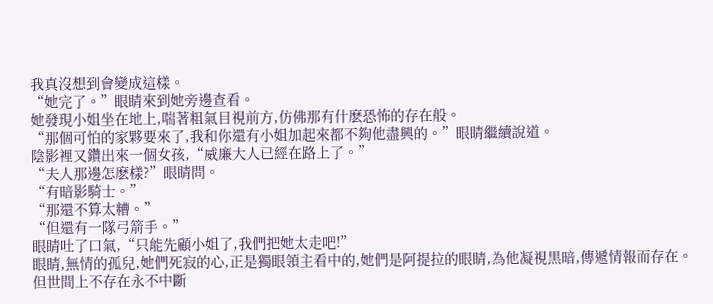我真沒想到會變成這樣。
“她完了。”眼睛來到她旁邊查看。
她發現小姐坐在地上,喘著粗氣目視前方,仿佛那有什麽恐怖的存在般。
“那個可怕的家夥要來了,我和你還有小姐加起來都不夠他盡興的。”眼睛繼續說道。
陰影裡又鑽出來一個女孩,“威廉大人已經在路上了。”
“夫人那邊怎麽樣?”眼睛問。
“有暗影騎士。”
“那還不算太糟。”
“但還有一隊弓箭手。”
眼睛吐了口氣,“只能先顧小姐了,我們把她太走吧!”
眼睛,無情的孤兒,她們死寂的心,正是獨眼領主看中的,她們是阿提拉的眼睛,為他凝視黒暗,傳遞情報而存在。
但世間上不存在永不中斷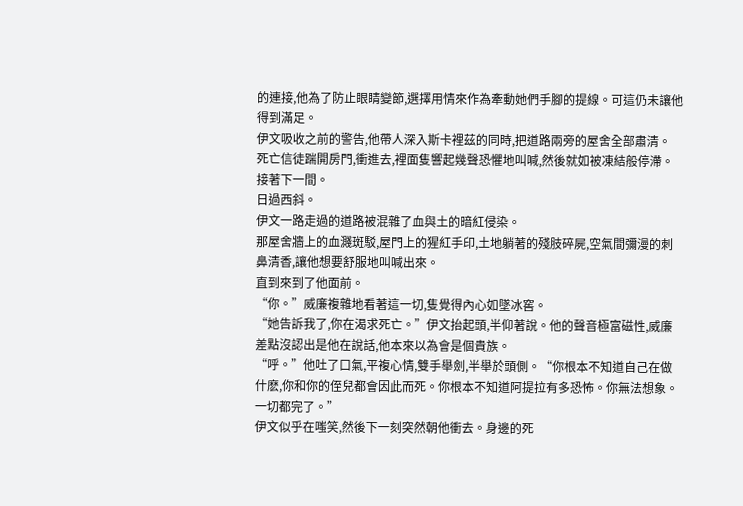的連接,他為了防止眼睛變節,選擇用情來作為牽動她們手腳的提線。可這仍未讓他得到滿足。
伊文吸收之前的警告,他帶人深入斯卡裡茲的同時,把道路兩旁的屋舍全部肅清。
死亡信徒踹開房門,衝進去,裡面隻響起幾聲恐懼地叫喊,然後就如被凍結般停滯。
接著下一間。
日過西斜。
伊文一路走過的道路被混雜了血與土的暗紅侵染。
那屋舍牆上的血濺斑駁,屋門上的猩紅手印,土地躺著的殘肢碎屍,空氣間彌漫的刺鼻清香,讓他想要舒服地叫喊出來。
直到來到了他面前。
“你。”威廉複雜地看著這一切,隻覺得內心如墜冰窖。
“她告訴我了,你在渴求死亡。”伊文抬起頭,半仰著說。他的聲音極富磁性,威廉差點沒認出是他在說話,他本來以為會是個貴族。
“呼。”他吐了口氣,平複心情,雙手舉劍,半舉於頭側。“你根本不知道自己在做什麽,你和你的侄兒都會因此而死。你根本不知道阿提拉有多恐怖。你無法想象。一切都完了。”
伊文似乎在嗤笑,然後下一刻突然朝他衝去。身邊的死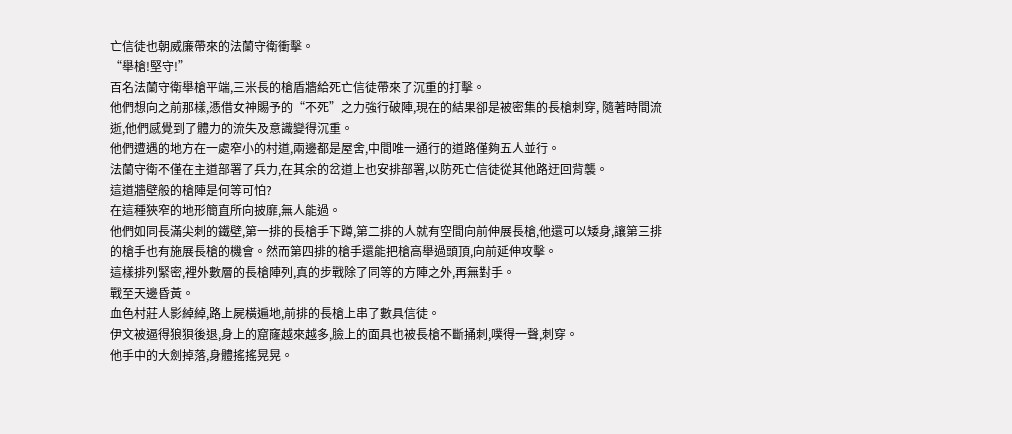亡信徒也朝威廉帶來的法蘭守衛衝擊。
“舉槍!堅守!”
百名法蘭守衛舉槍平端,三米長的槍盾牆給死亡信徒帶來了沉重的打擊。
他們想向之前那樣,憑借女神賜予的“不死”之力強行破陣,現在的結果卻是被密集的長槍刺穿, 隨著時間流逝,他們感覺到了體力的流失及意識變得沉重。
他們遭遇的地方在一處窄小的村道,兩邊都是屋舍,中間唯一通行的道路僅夠五人並行。
法蘭守衛不僅在主道部署了兵力,在其余的岔道上也安排部署,以防死亡信徒從其他路迂回背襲。
這道牆壁般的槍陣是何等可怕?
在這種狹窄的地形簡直所向披靡,無人能過。
他們如同長滿尖刺的鐵壁,第一排的長槍手下蹲,第二排的人就有空間向前伸展長槍,他還可以矮身,讓第三排的槍手也有施展長槍的機會。然而第四排的槍手還能把槍高舉過頭頂,向前延伸攻擊。
這樣排列緊密,裡外數層的長槍陣列,真的步戰除了同等的方陣之外,再無對手。
戰至天邊昏黃。
血色村莊人影綽綽,路上屍橫遍地,前排的長槍上串了數具信徒。
伊文被逼得狼狽後退,身上的窟窿越來越多,臉上的面具也被長槍不斷捅刺,噗得一聲,刺穿。
他手中的大劍掉落,身體搖搖晃晃。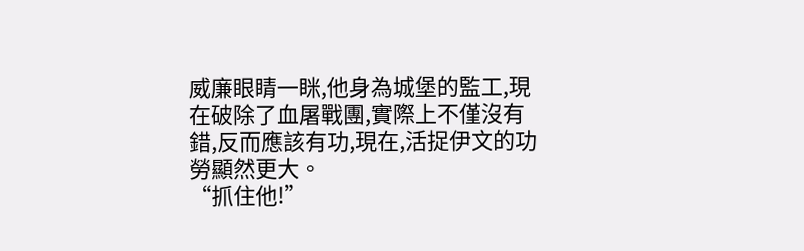威廉眼睛一眯,他身為城堡的監工,現在破除了血屠戰團,實際上不僅沒有錯,反而應該有功,現在,活捉伊文的功勞顯然更大。
“抓住他!”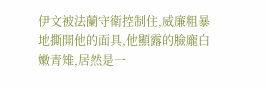伊文被法蘭守衛控制住,威廉粗暴地撕開他的面具,他顯露的臉龐白嫩青雉,居然是一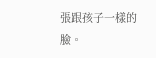張跟孩子一樣的臉。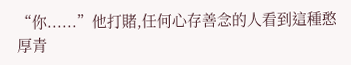“你......”他打賭,任何心存善念的人看到這種憨厚青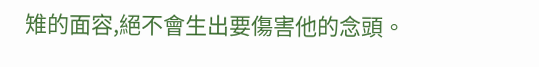雉的面容,絕不會生出要傷害他的念頭。